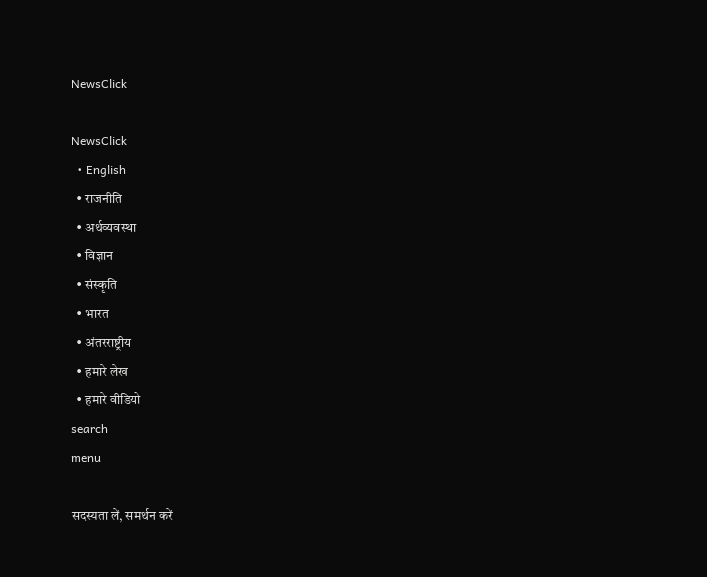NewsClick

NewsClick
  • English
  • राजनीति
  • अर्थव्यवस्था
  • विज्ञान
  • संस्कृति
  • भारत
  • अंतरराष्ट्रीय
  • हमारे लेख
  • हमारे वीडियो
search
menu

सदस्यता लें, समर्थन करें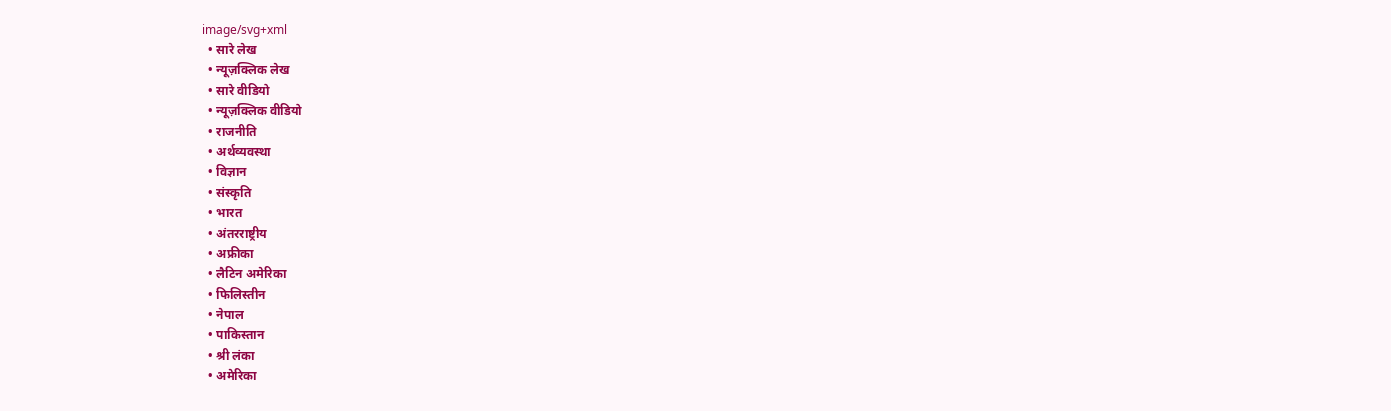image/svg+xml
  • सारे लेख
  • न्यूज़क्लिक लेख
  • सारे वीडियो
  • न्यूज़क्लिक वीडियो
  • राजनीति
  • अर्थव्यवस्था
  • विज्ञान
  • संस्कृति
  • भारत
  • अंतरराष्ट्रीय
  • अफ्रीका
  • लैटिन अमेरिका
  • फिलिस्तीन
  • नेपाल
  • पाकिस्तान
  • श्री लंका
  • अमेरिका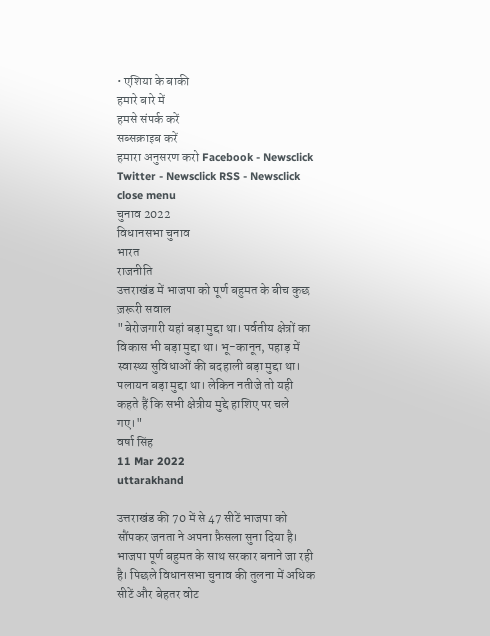• एशिया के बाकी
हमारे बारे में
हमसे संपर्क करें
सब्सक्राइब करें
हमारा अनुसरण करो Facebook - Newsclick Twitter - Newsclick RSS - Newsclick
close menu
चुनाव 2022
विधानसभा चुनाव
भारत
राजनीति
उत्तराखंड में भाजपा को पूर्ण बहुमत के बीच कुछ ज़रूरी सवाल
"बेरोजगारी यहां बड़ा मुद्दा था। पर्वतीय क्षेत्रों का विकास भी बड़ा मुद्दा था। भू-कानून, पहाड़ में स्वास्थ्य सुविधाओं की बदहाली बड़ा मुद्दा था। पलायन बड़ा मुद्दा था। लेकिन नतीजे तो यही कहते हैं कि सभी क्षेत्रीय मुद्दे हाशिए पर चले गए।"
वर्षा सिंह
11 Mar 2022
uttarakhand

उत्तराखंड की 70 में से 47 सीटें भाजपा को सौंपकर जनता ने अपना फ़ैसला सुना दिया है। भाजपा पूर्ण बहुमत के साथ सरकार बनाने जा रही है। पिछले विधानसभा चुनाव की तुलना में अधिक सीटें और बेहतर वोट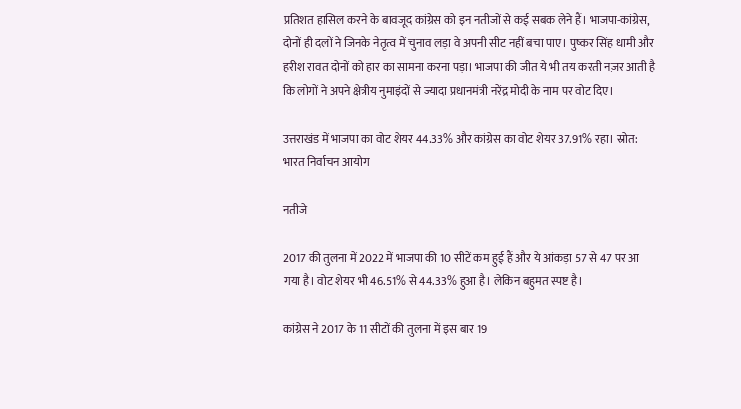प्रतिशत हासिल करने के बावजूद कांग्रेस को इन नतीजों से कई सबक लेने हैं। भाजपा-कांग्रेस, दोनों ही दलों ने जिनके नेतृत्व में चुनाव लड़ा वे अपनी सीट नहीं बचा पाए। पुष्कर सिंह धामी और हरीश रावत दोनों को हार का सामना करना पड़ा। भाजपा की जीत ये भी तय करती नज़र आती है कि लोगों ने अपने क्षेत्रीय नुमाइंदों से ज्यादा प्रधानमंत्री नरेंद्र मोदी के नाम पर वोट दिए।

उत्तराखंड में भाजपा का वोट शेयर 44.33% और कांग्रेस का वोट शेयर 37.91% रहा। स्रोत: भारत निर्वाचन आयोग

नतीजे

2017 की तुलना में 2022 में भाजपा की 10 सीटें कम हुई हैं और ये आंकड़ा 57 से 47 पर आ गया है। वोट शेयर भी 46.51% से 44.33% हुआ है। लेकिन बहुमत स्पष्ट है।

कांग्रेस ने 2017 के 11 सीटों की तुलना में इस बार 19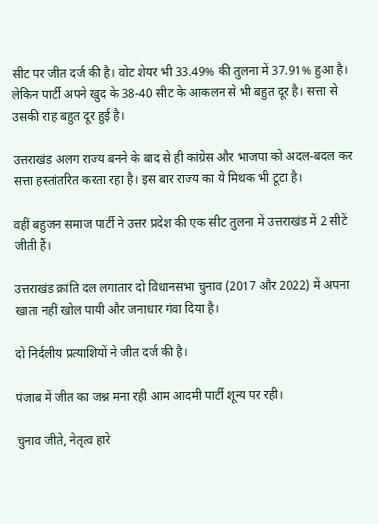सीट पर जीत दर्ज की है। वोट शेयर भी 33.49% की तुलना में 37.91% हुआ है। लेकिन पार्टी अपने खुद के 38-40 सीट के आकलन से भी बहुत दूर है। सत्ता से उसकी राह बहुत दूर हुई है।

उत्तराखंड अलग राज्य बनने के बाद से ही कांग्रेस और भाजपा को अदल-बदल कर सत्ता हस्तांतरित करता रहा है। इस बार राज्य का ये मिथक भी टूटा है।

वहीं बहुजन समाज पार्टी ने उत्तर प्रदेश की एक सीट तुलना में उत्तराखंड में 2 सीटें जीती हैं।

उत्तराखंड क्रांति दल लगातार दो विधानसभा चुनाव (2017 और 2022) में अपना खाता नहीं खोल पायी और जनाधार गंवा दिया है।

दो निर्दलीय प्रत्याशियों ने जीत दर्ज की है।

पंजाब में जीत का जश्न मना रही आम आदमी पार्टी शून्य पर रही।

चुनाव जीते, नेतृत्व हारे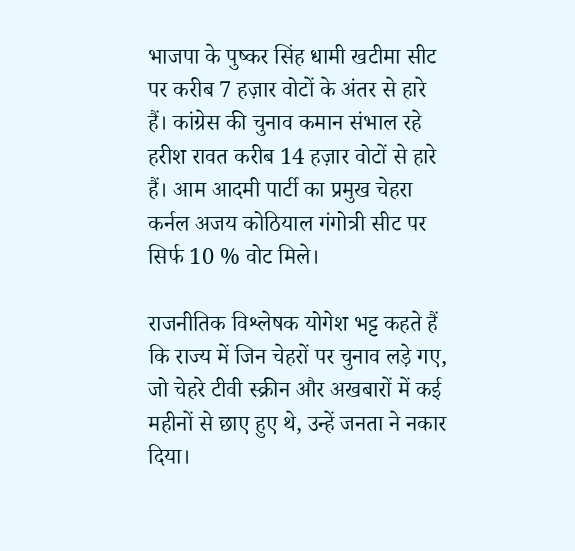भाजपा के पुष्कर सिंह धामी खटीमा सीट पर करीब 7 हज़ार वोटों के अंतर से हारे हैं। कांग्रेस की चुनाव कमान संभाल रहे हरीश रावत करीब 14 हज़ार वोटों से हारे हैं। आम आदमी पार्टी का प्रमुख चेहरा कर्नल अजय कोठियाल गंगोत्री सीट पर सिर्फ 10 % वोट मिले।

राजनीतिक विश्लेषक योगेश भट्ट कहते हैं कि राज्य में जिन चेहरों पर चुनाव लड़े गए, जो चेहरे टीवी स्क्रीन और अखबारों में कई महीनों से छाए हुए थे, उन्हें जनता ने नकार दिया।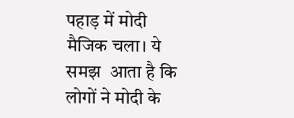पहाड़ में मोदी मैजिक चला। ये समझ  आता है कि लोगों ने मोदी के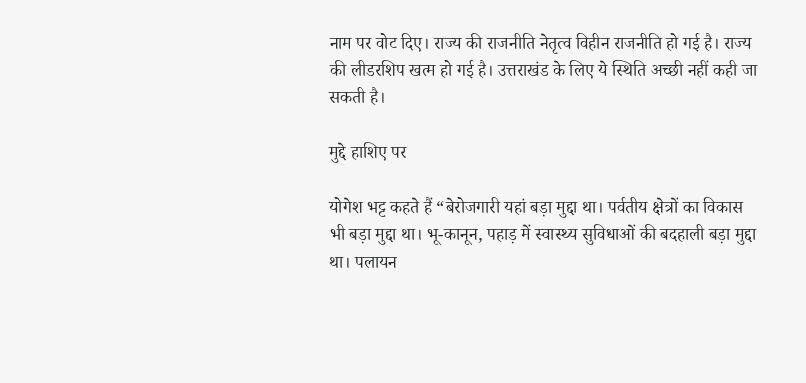नाम पर वोट दिए। राज्य की राजनीति नेतृत्व विहीन राजनीति हो गई है। राज्य की लीडरशिप खत्म हो गई है। उत्तराखंड के लिए ये स्थिति अच्छी नहीं कही जा सकती है।

मुद्दे हाशिए पर

योगेश भट्ट कहते हैं “बेरोजगारी यहां बड़ा मुद्दा था। पर्वतीय क्षेत्रों का विकास भी बड़ा मुद्दा था। भू-कानून, पहाड़ में स्वास्थ्य सुविधाओं की बदहाली बड़ा मुद्दा था। पलायन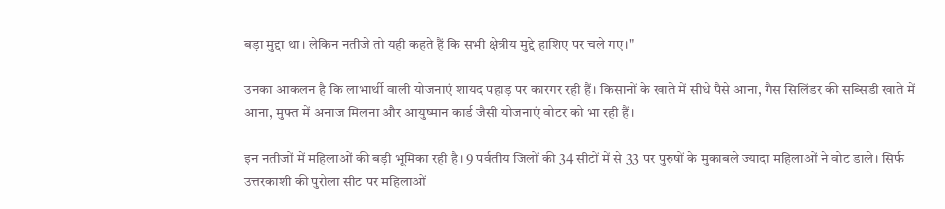बड़ा मुद्दा था। लेकिन नतीजे तो यही कहते हैं कि सभी क्षेत्रीय मुद्दे हाशिए पर चले गए।"

उनका आकलन है कि लाभार्थी वाली योजनाएं शायद पहाड़ पर कारगर रही हैं। किसानों के खाते में सीधे पैसे आना, गैस सिलिंडर की सब्सिडी खाते में आना, मुफ्त में अनाज मिलना और आयुष्मान कार्ड जैसी योजनाएं वोटर को भा रही हैं।

इन नतीजों में महिलाओं की बड़ी भूमिका रही है। 9 पर्वतीय जिलों की 34 सीटों में से 33 पर पुरुषों के मुकाबले ज्यादा महिलाओं ने वोट डाले। सिर्फ उत्तरकाशी की पुरोला सीट पर महिलाओं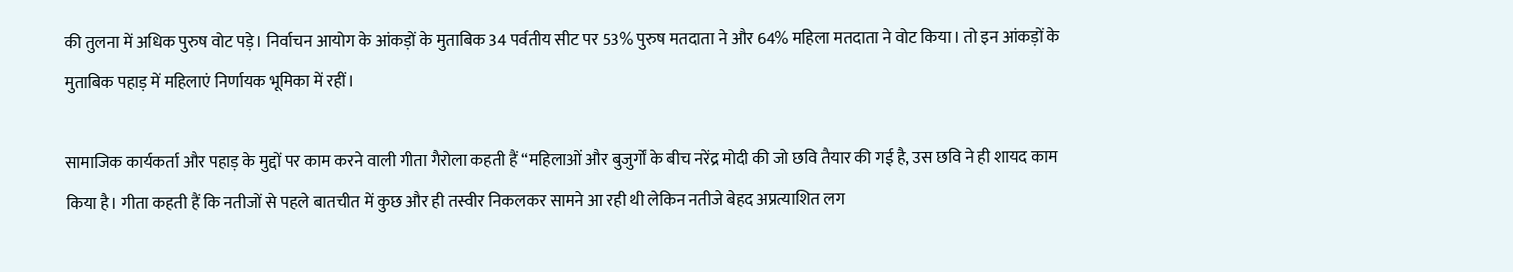की तुलना में अधिक पुरुष वोट पड़े। निर्वाचन आयोग के आंकड़ों के मुताबिक 34 पर्वतीय सीट पर 53% पुरुष मतदाता ने और 64% महिला मतदाता ने वोट किया। तो इन आंकड़ों के मुताबिक पहाड़ में महिलाएं निर्णायक भूमिका में रहीं।

सामाजिक कार्यकर्ता और पहाड़ के मुद्दों पर काम करने वाली गीता गैरोला कहती हैं “महिलाओं और बुजुर्गों के बीच नरेंद्र मोदी की जो छवि तैयार की गई है, उस छवि ने ही शायद काम किया है। गीता कहती हैं कि नतीजों से पहले बातचीत में कुछ और ही तस्वीर निकलकर सामने आ रही थी लेकिन नतीजे बेहद अप्रत्याशित लग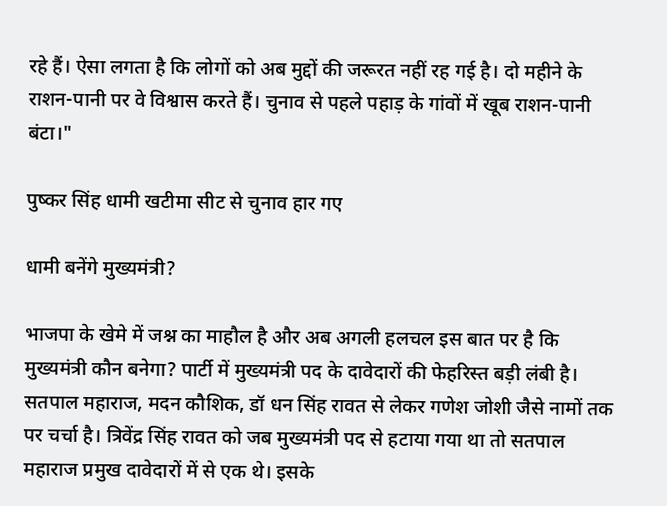रहे हैं। ऐसा लगता है कि लोगों को अब मुद्दों की जरूरत नहीं रह गई है। दो महीने के राशन-पानी पर वे विश्वास करते हैं। चुनाव से पहले पहाड़ के गांवों में खूब राशन-पानी बंटा।"

पुष्कर सिंह धामी खटीमा सीट से चुनाव हार गए

धामी बनेंगे मुख्यमंत्री?

भाजपा के खेमे में जश्न का माहौल है और अब अगली हलचल इस बात पर है कि मुख्यमंत्री कौन बनेगा? पार्टी में मुख्यमंत्री पद के दावेदारों की फेहरिस्त बड़ी लंबी है। सतपाल महाराज, मदन कौशिक, डॉ धन सिंह रावत से लेकर गणेश जोशी जैसे नामों तक पर चर्चा है। त्रिवेंद्र सिंह रावत को जब मुख्यमंत्री पद से हटाया गया था तो सतपाल महाराज प्रमुख दावेदारों में से एक थे। इसके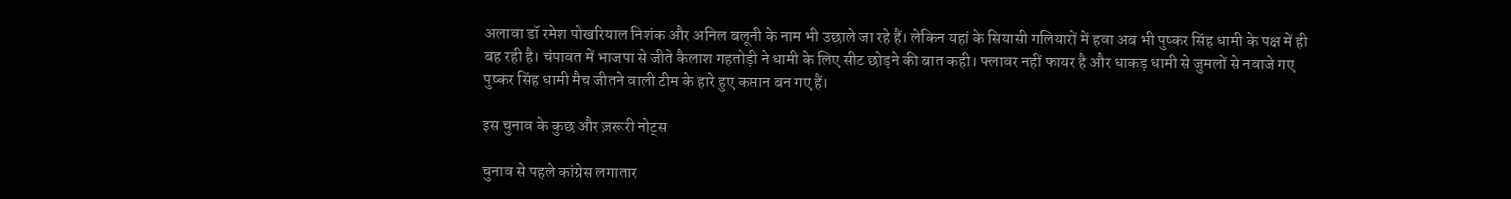अलावा डॉ रमेश पोखरियाल निशंक और अनिल बलूनी के नाम भी उछाले जा रहे हैं। लेकिन यहां के सियासी गलियारों में हवा अब भी पुष्कर सिंह धामी के पक्ष में ही बह रही है। चंपावत में भाजपा से जीते कैलाश गहतोड़ी ने धामी के लिए सीट छोड़ने की बात कही। फ्लावर नहीं फायर है और धाकड़ धामी से जुमलों से नवाजे गए पुष्कर सिंह धामी मैच जीतने वाली टीम के हारे हुए कप्तान बन गए हैं।

इस चुनाव के कुछ और ज़रूरी नोट्स

चुनाव से पहले कांग्रेस लगातार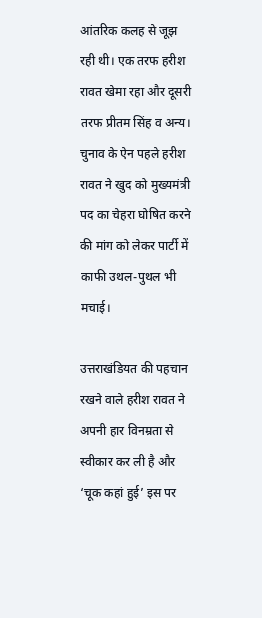आंतरिक कलह से जूझ रही थी। एक तरफ हरीश रावत खेमा रहा और दूसरी तरफ प्रीतम सिंह व अन्य। चुनाव के ऐन पहले हरीश रावत ने खुद को मुख्यमंत्री पद का चेहरा घोषित करने की मांग को लेकर पार्टी में काफी उथल-पुथल भी मचाई।

उत्तराखंडियत की पहचान रखने वाले हरीश रावत ने अपनी हार विनम्रता से स्वीकार कर ली है और ‘चूक कहां हुई’ इस पर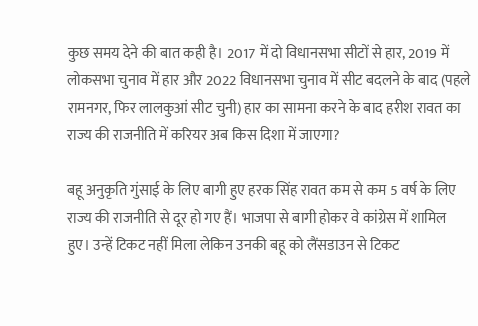कुछ समय देने की बात कही है। 2017 में दो विधानसभा सीटों से हार, 2019 में लोकसभा चुनाव में हार और 2022 विधानसभा चुनाव में सीट बदलने के बाद (पहले रामनगर, फिर लालकुआं सीट चुनी) हार का सामना करने के बाद हरीश रावत का राज्य की राजनीति में करियर अब किस दिशा में जाएगा?

बहू अनुकृति गुंसाई के लिए बागी हुए हरक सिंह रावत कम से कम 5 वर्ष के लिए राज्य की राजनीति से दूर हो गए हैं। भाजपा से बागी होकर वे कांग्रेस में शामिल हुए। उन्हें टिकट नहीं मिला लेकिन उनकी बहू को लैंसडाउन से टिकट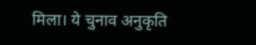मिला। ये चुनाव अनुकृति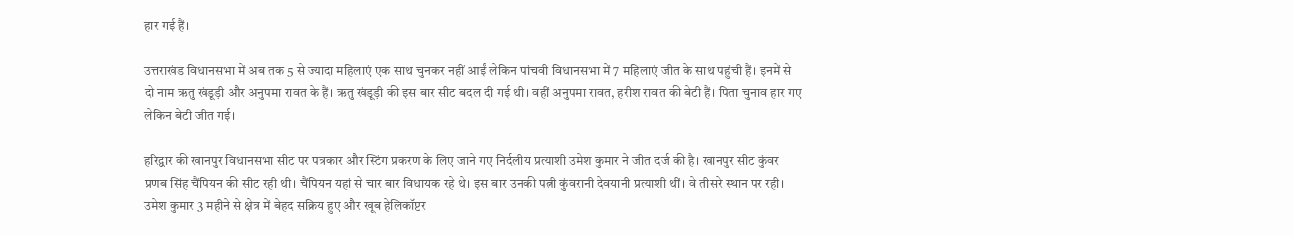हार गई हैं।

उत्तराखंड विधानसभा में अब तक 5 से ज्यादा महिलाएं एक साथ चुनकर नहीं आईं लेकिन पांचवी विधानसभा में 7 महिलाएं जीत के साथ पहुंची हैं। इनमें से दो नाम ऋतु खंडूड़ी और अनुपमा रावत के हैं। ऋतु खंडूड़ी की इस बार सीट बदल दी गई थी। वहीं अनुपमा रावत, हरीश रावत की बेटी हैं। पिता चुनाव हार गए लेकिन बेटी जीत गई।

हरिद्वार की खानपुर विधानसभा सीट पर पत्रकार और स्टिंग प्रकरण के लिए जाने गए निर्दलीय प्रत्याशी उमेश कुमार ने जीत दर्ज की है। खानपुर सीट कुंवर प्रणब सिंह चैंपियन की सीट रही थी। चैंपियन यहां से चार बार विधायक रहे थे। इस बार उनकी पत्नी कुंवरानी देवयानी प्रत्याशी थीं। वे तीसरे स्थान पर रही। उमेश कुमार 3 महीने से क्षेत्र में बेहद सक्रिय हुए और खूब हेलिकॉप्टर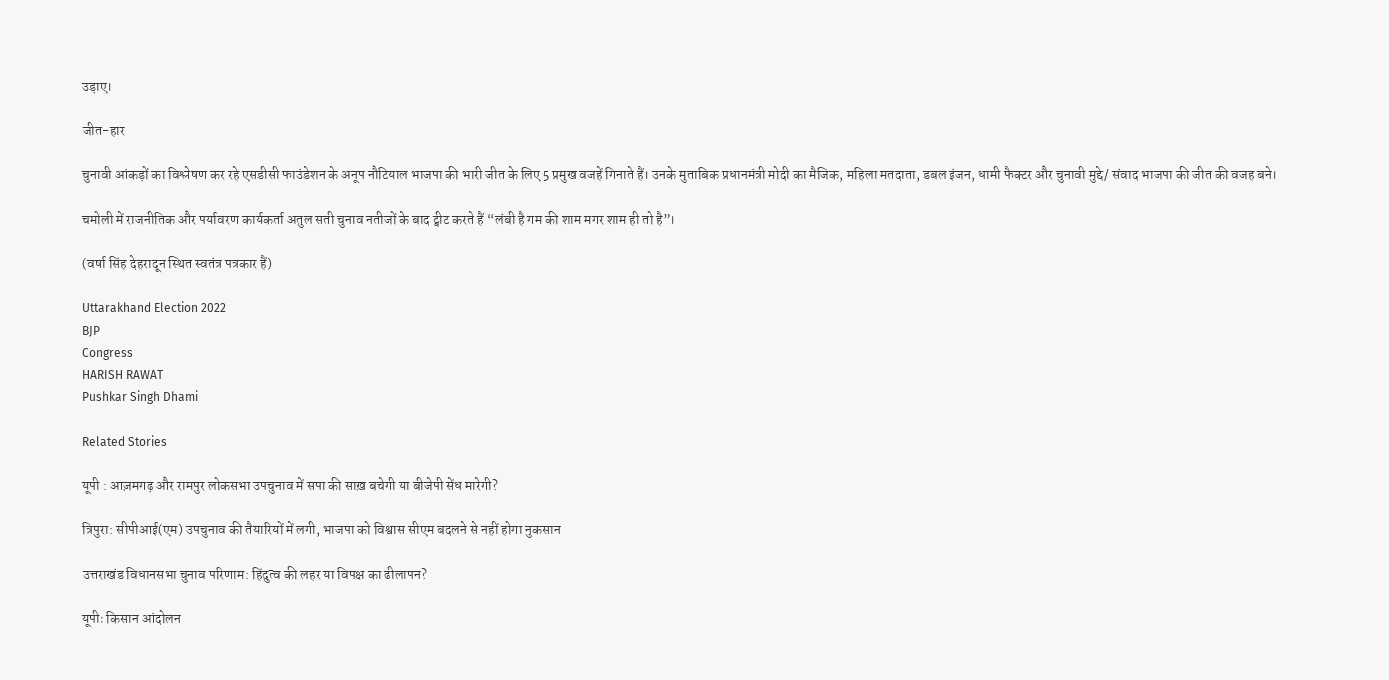उड़ाए।

जीत-हार

चुनावी आंकड़ों का विश्लेषण कर रहे एसडीसी फाउंडेशन के अनूप नौटियाल भाजपा की भारी जीत के लिए 5 प्रमुख वजहें गिनाते हैं। उनके मुताबिक प्रधानमंत्री मोदी का मैजिक, महिला मतदाता, डबल इंजन, धामी फैक्टर और चुनावी मुद्दे/ संवाद भाजपा की जीत की वजह बने।

चमोली में राजनीतिक और पर्यावरण कार्यकर्ता अतुल सती चुनाव नतीजों के बाद ट्वीट करते हैं “लंबी है गम की शाम मगर शाम ही तो है”।

(वर्षा सिंह देहरादून स्थित स्वतंत्र पत्रकार हैं)

Uttarakhand Election 2022
BJP
Congress
HARISH RAWAT
Pushkar Singh Dhami

Related Stories

यूपी : आज़मगढ़ और रामपुर लोकसभा उपचुनाव में सपा की साख़ बचेगी या बीजेपी सेंध मारेगी?

त्रिपुरा: सीपीआई(एम) उपचुनाव की तैयारियों में लगी, भाजपा को विश्वास सीएम बदलने से नहीं होगा नुकसान

उत्तराखंड विधानसभा चुनाव परिणाम: हिंदुत्व की लहर या विपक्ष का ढीलापन?

यूपीः किसान आंदोलन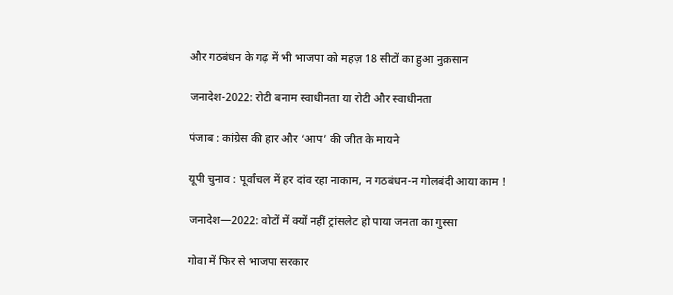और गठबंधन के गढ़ में भी भाजपा को महज़ 18 सीटों का हुआ नुक़सान

जनादेश-2022: रोटी बनाम स्वाधीनता या रोटी और स्वाधीनता

पंजाब : कांग्रेस की हार और ‘आप’ की जीत के मायने

यूपी चुनाव : पूर्वांचल में हर दांव रहा नाकाम, न गठबंधन-न गोलबंदी आया काम !

जनादेश—2022: वोटों में क्यों नहीं ट्रांसलेट हो पाया जनता का गुस्सा

गोवा में फिर से भाजपा सरकार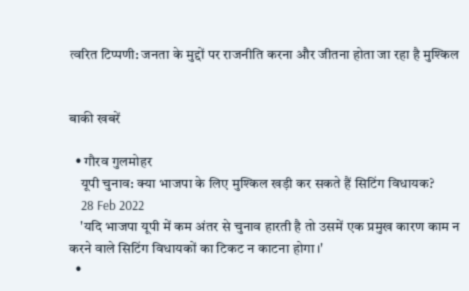त्वरित टिप्पणी: जनता के मुद्दों पर राजनीति करना और जीतना होता जा रहा है मुश्किल


बाकी खबरें

  • गौरव गुलमोहर
    यूपी चुनाव: क्या भाजपा के लिए मुश्किल खड़ी कर सकते हैं सिटिंग विधायक?
    28 Feb 2022
    'यदि भाजपा यूपी में कम अंतर से चुनाव हारती है तो उसमें एक प्रमुख कारण काम न करने वाले सिटिंग विधायकों का टिकट न काटना होगा।'
  •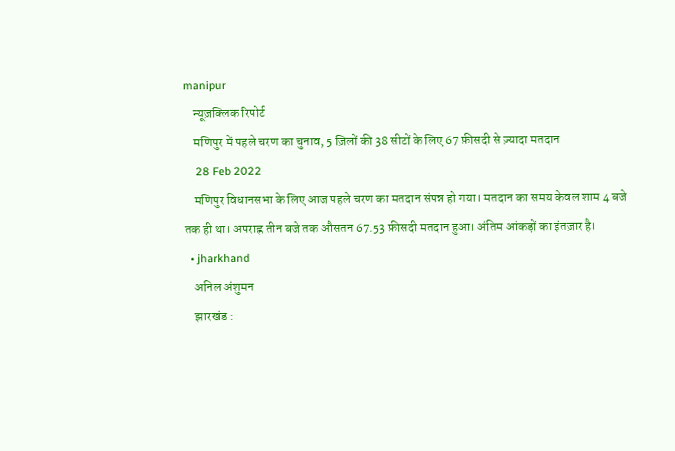manipur
    न्यूज़क्लिक रिपोर्ट
    मणिपुर में पहले चरण का चुनाव, 5 ज़िलों की 38 सीटों के लिए 67 फ़ीसदी से ज़्यादा मतदान
    28 Feb 2022
    मणिपुर विधानसभा के लिए आज पहले चरण का मतदान संपन्न हो गया। मतदान का समय केवल शाम 4 बजे तक ही था। अपराह्न तीन बजे तक औसतन 67.53 फ़ीसदी मतदान हुआ। अंतिम आंकड़ों का इंतज़ार है।
  • jharkhand
    अनिल अंशुमन
    झारखंड :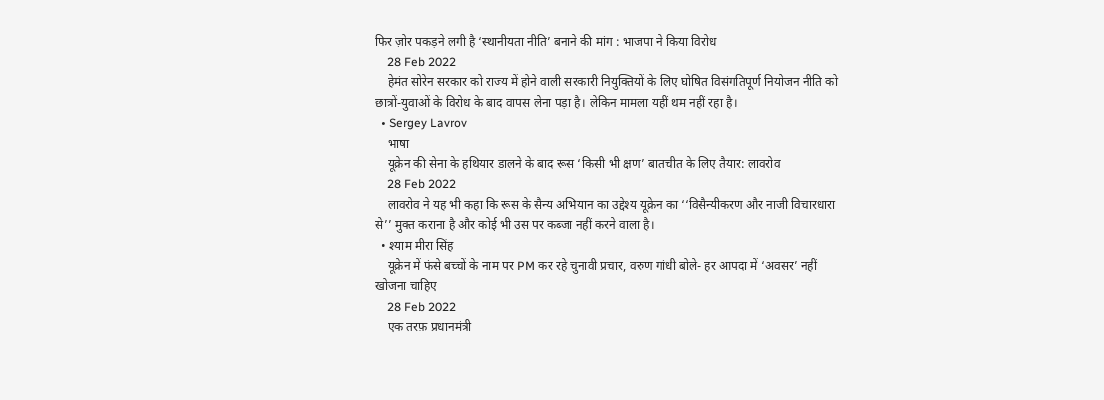फिर ज़ोर पकड़ने लगी है ‘स्थानीयता नीति’ बनाने की मांग : भाजपा ने किया विरोध
    28 Feb 2022
    हेमंत सोरेन सरकार को राज्य में होने वाली सरकारी नियुक्तियों के लिए घोषित विसंगतिपूर्ण नियोजन नीति को छात्रों-युवाओं के विरोध के बाद वापस लेना पड़ा है। लेकिन मामला यहीं थम नहीं रहा है।
  • Sergey Lavrov
    भाषा
    यूक्रेन की सेना के हथियार डालने के बाद रूस ‘किसी भी क्षण’ बातचीत के लिए तैयार: लावरोव
    28 Feb 2022
    लावरोव ने यह भी कहा कि रूस के सैन्य अभियान का उद्देश्य यूक्रेन का ‘‘विसैन्यीकरण और नाजी विचारधारा से’’ मुक्त कराना है और कोई भी उस पर कब्जा नहीं करने वाला है।
  • श्याम मीरा सिंह
    यूक्रेन में फंसे बच्चों के नाम पर PM कर रहे चुनावी प्रचार, वरुण गांधी बोले- हर आपदा में ‘अवसर’ नहीं खोजना चाहिए
    28 Feb 2022
    एक तरफ़ प्रधानमंत्री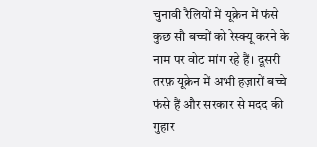चुनावी रैलियों में यूक्रेन में फंसे कुछ सौ बच्चों को रेस्क्यू करने के नाम पर वोट मांग रहे हैं। दूसरी तरफ़ यूक्रेन में अभी हज़ारों बच्चे फंसे हैं और सरकार से मदद की गुहार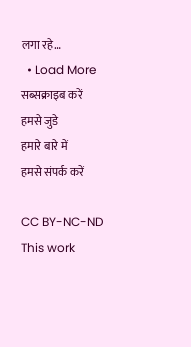लगा रहे…
  • Load More
सब्सक्राइब करें
हमसे जुडे
हमारे बारे में
हमसे संपर्क करें

CC BY-NC-ND This work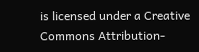is licensed under a Creative Commons Attribution-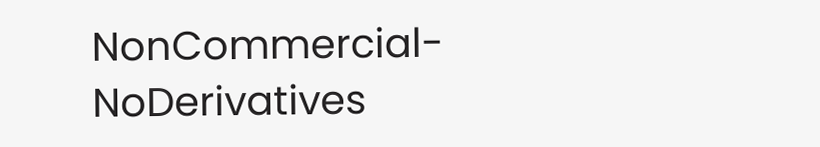NonCommercial-NoDerivatives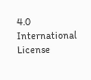4.0 International License